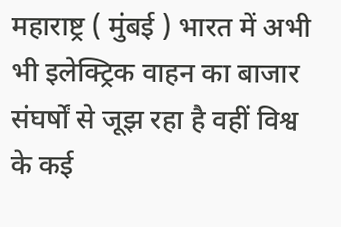महाराष्ट्र ( मुंबई ) भारत में अभी भी इलेक्ट्रिक वाहन का बाजार संघर्षों से जूझ रहा है वहीं विश्व के कई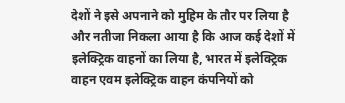देशों ने इसे अपनाने को मुहिम के तौर पर लिया है और नतीजा निकला आया है कि आज कई देशों में इलेक्ट्रिक वाहनों का लिया है, भारत में इलेक्ट्रिक वाहन एवम इलेक्ट्रिक वाहन कंपनियों को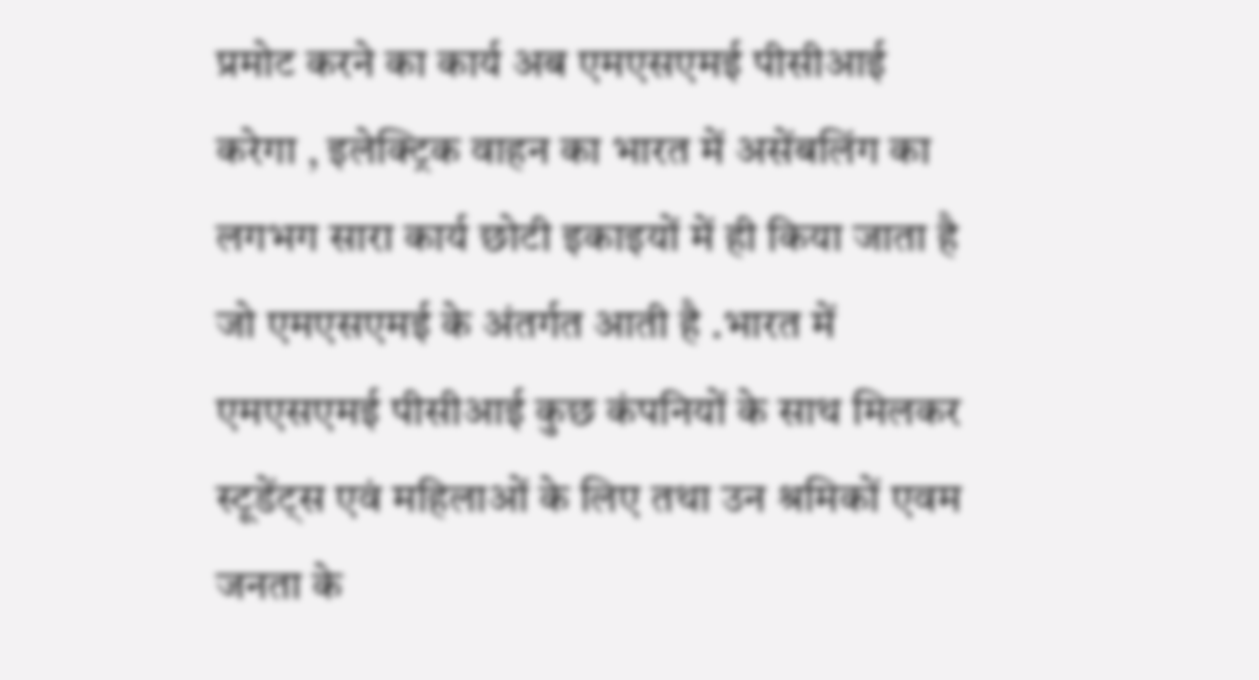प्रमोट करने का कार्य अब एमएसएमई पीसीआई करेगा , इलेक्ट्रिक वाहन का भारत में असेंबलिंग का लगभग सारा कार्य छोटी इकाइयों में ही किया जाता है जो एमएसएमई के अंतर्गत आती है .भारत में एमएसएमई पीसीआई कुछ कंपनियों के साथ मिलकर स्टूडेंट्स एवं महिलाओं के लिए तथा उन श्रमिकों एवम जनता के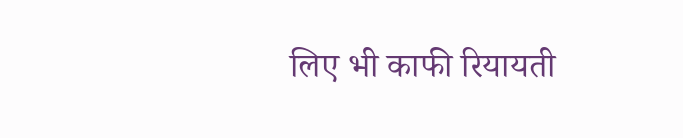लिए भी काफी रियायती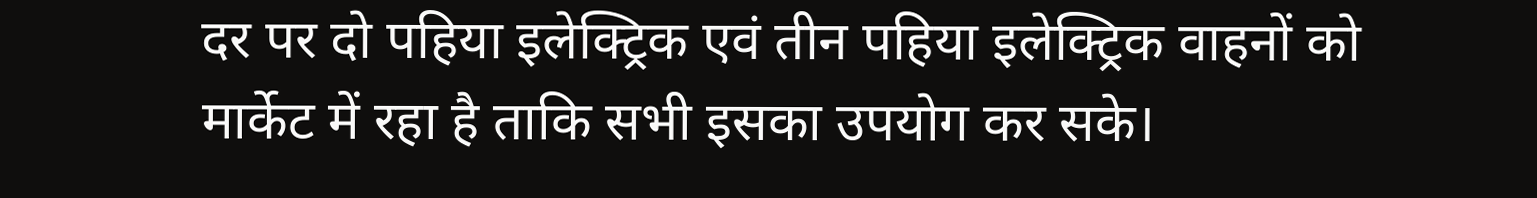दर पर दो पहिया इलेक्ट्रिक एवं तीन पहिया इलेक्ट्रिक वाहनों को मार्केट में रहा है ताकि सभी इसका उपयोग कर सके।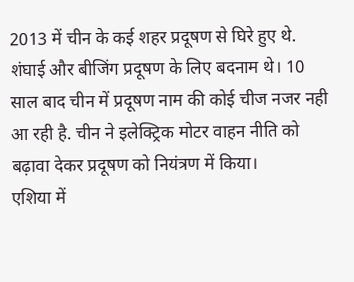2013 में चीन के कई शहर प्रदूषण से घिरे हुए थे. शंघाई और बीजिंग प्रदूषण के लिए बदनाम थे। 10 साल बाद चीन में प्रदूषण नाम की कोई चीज नजर नही आ रही है. चीन ने इलेक्ट्रिक मोटर वाहन नीति को बढ़ावा देकर प्रदूषण को नियंत्रण में किया।
एशिया में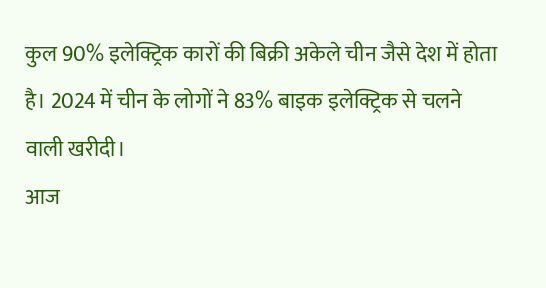कुल 90% इलेक्ट्रिक कारों की बिक्री अकेले चीन जैसे देश में होता है। 2024 में चीन के लोगों ने 83% बाइक इलेक्ट्रिक से चलने वाली खरीदी।
आज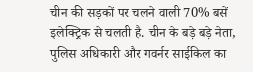चीन की सड़कों पर चलने वाली 70% बसें इलेक्ट्रिक से चलती है. चीन के बड़े बड़े नेता, पुलिस अधिकारी और गवर्नर साईकिल का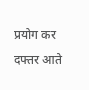प्रयोग कर दफ्तर आते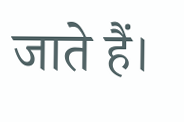जाते हैं।